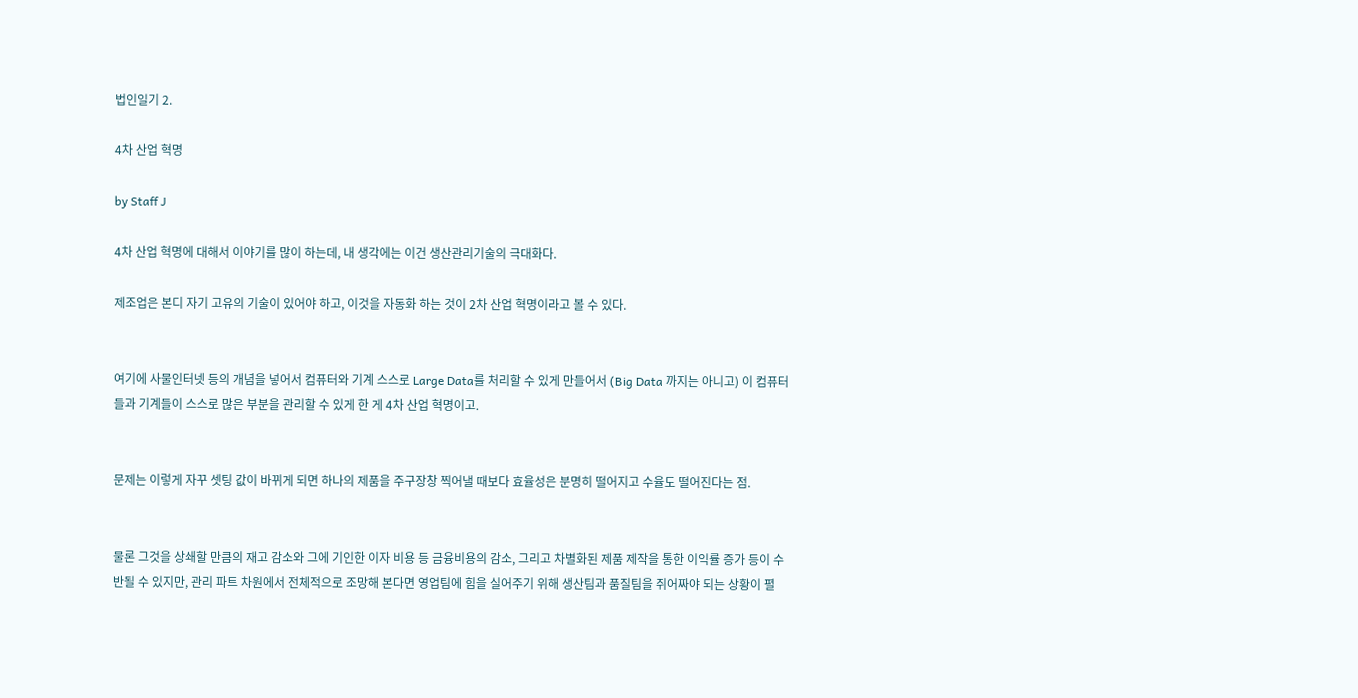법인일기 2.

4차 산업 혁명

by Staff J

4차 산업 혁명에 대해서 이야기를 많이 하는데, 내 생각에는 이건 생산관리기술의 극대화다.

제조업은 본디 자기 고유의 기술이 있어야 하고, 이것을 자동화 하는 것이 2차 산업 혁명이라고 볼 수 있다.


여기에 사물인터넷 등의 개념을 넣어서 컴퓨터와 기계 스스로 Large Data를 처리할 수 있게 만들어서 (Big Data 까지는 아니고) 이 컴퓨터들과 기계들이 스스로 많은 부분을 관리할 수 있게 한 게 4차 산업 혁명이고.


문제는 이렇게 자꾸 셋팅 값이 바뀌게 되면 하나의 제품을 주구장창 찍어낼 때보다 효율성은 분명히 떨어지고 수율도 떨어진다는 점.


물론 그것을 상쇄할 만큼의 재고 감소와 그에 기인한 이자 비용 등 금융비용의 감소, 그리고 차별화된 제품 제작을 통한 이익률 증가 등이 수반될 수 있지만, 관리 파트 차원에서 전체적으로 조망해 본다면 영업팀에 힘을 실어주기 위해 생산팀과 품질팀을 쥐어짜야 되는 상황이 펼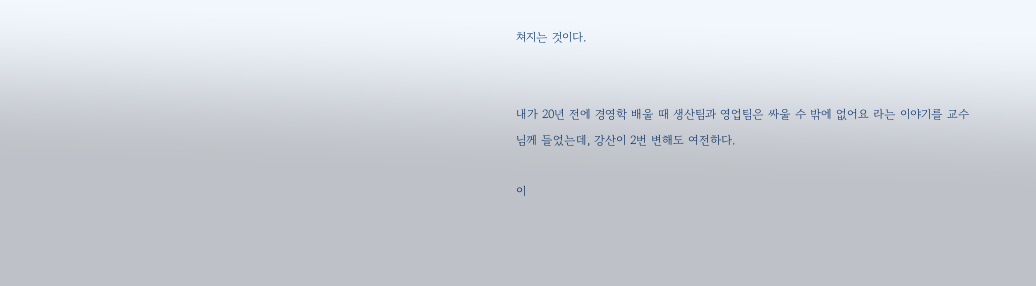쳐지는 것이다.


내가 20년 전에 경영학 배울 때 생산팀과 영업팀은 싸울 수 밖에 없어요 라는 이야기를 교수님께 들었는데, 강산이 2번 변해도 여전하다.

이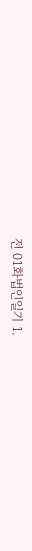전 01화법인일기 1.